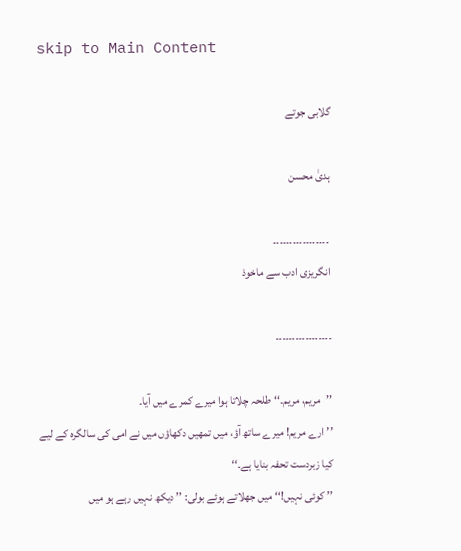skip to Main Content

گلابی جوتے

ہدیٰ محسن

 ۔۔۔۔۔۔۔۔۔۔۔۔۔۔۔۔۔
انگریزی ادب سے ماخوذ

۔۔۔۔۔۔۔۔۔۔۔۔۔۔۔۔۔

’’مریم، مریم۔‘‘ طلحہ چلاتا ہوا میرے کمرے میں آیا۔
’’ارے مریم! میرے ساتھ آؤ، میں تمھیں دکھاؤں میں نے امی کی سالگرہ کے لیے کیا زبردست تحفہ بنایا ہے۔‘‘
’’ کوئی نہیں!‘‘ میں جھلاتے ہوئے بولی: ’’ دیکھ نہیں رہے ہو میں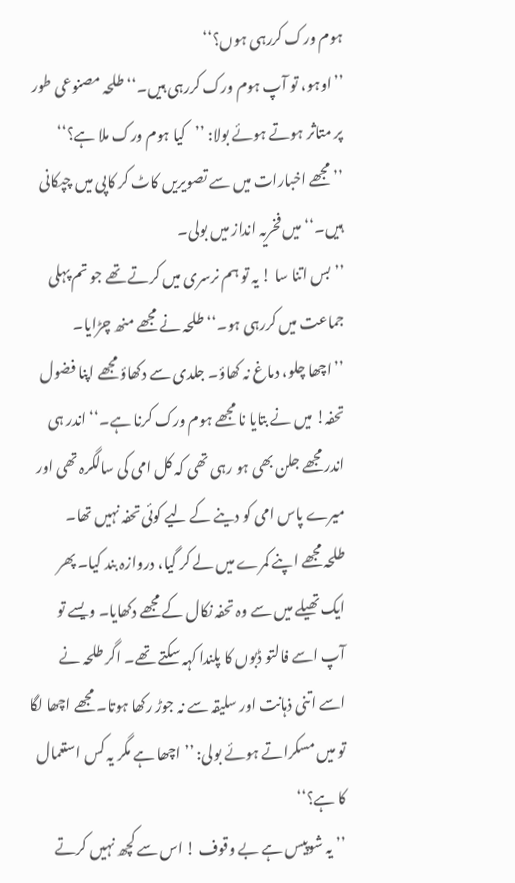ہوم ورک کررہی ہوں؟‘‘
’’اوہو، تو آپ ہوم ورک کررہی ہیں۔‘‘ طلحہ مصنوعی طور پر متاثر ہوتے ہوئے بولا: ’’کیا ہوم ورک ملا ہے؟‘‘
’’ مجھے اخبارات میں سے تصویریں کاٹ کر کاپی میں چپکانی ہیں۔‘‘ میں فخریہ انداز میں بولی۔
’’بس اتنا سا ! یہ تو ہم نرسری میں کرتے تھے جو تم پہلی جماعت میں کررہی ہو۔‘‘ طلحہ نے مجھے منھ چڑایا۔
’’اچھا چلو، دماغ نہ کھاؤ۔ جلدی سے دکھاؤ مجھے اپنا فضول تحفہ! میں نے بتایا نا مجھے ہوم ورک کرنا ہے۔‘‘ اندر ہی اندر مجھے جلن بھی ہو رہی تھی کہ کل امی کی سالگرہ تھی اور میرے پاس امی کو دینے کے لیے کوئی تحفہ نہیں تھا۔
طلحہ مجھے اپنے کمرے میں لے کر گیا، دروازہ بند کیا۔ پھر ایک تھیلے میں سے وہ تحفہ نکال کے مجھے دکھایا۔ ویسے تو آپ اسے فالتو ڈبوں کا پلندا کہہ سکتے تھے۔ اگر طلحہ نے اسے اتنی ذہانت اور سلیقہ سے نہ جوڑ رکھا ہوتا۔ مجھے اچھا لگا تو میں مسکراتے ہوئے بولی: ’’ اچھا ہے مگر یہ کس استعمال کا ہے؟‘‘
’’ یہ شوپیس ہے بے وقوف ! اس سے کچھ نہیں کرتے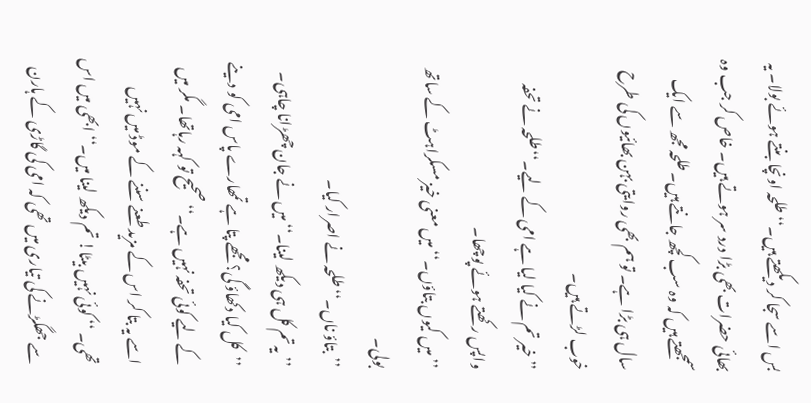بس اسے سجا کر دیکھتے ہیں۔‘‘ طلحہ اونچا بنتے ہوئے بولا۔ یہ بھائی حضرات بھی بڑا درد سر ہوتے ہیں۔ خاص کر جب وہ سمجھتے ہیں کہ وہ سب کچھ جانتے ہیں۔ طلحہ مجھ سے ایک سال ہی بڑا ہے۔ تو ہم بھی روایتی بہن بھائیوں کی طرح خوب لڑتے ہیں۔
’’خیر تم نے کیا لیا ہے امی کے لیے۔‘‘طلحہ نے تحفہ واپس رکھتے ہوئے پوچھا۔
’’ میں کیوں بتاؤں۔‘‘ میں معنی خیز مسکراہٹ کے ساتھ بولی۔
’’بتاؤ ناں۔‘‘ طلحہ نے اصرار کیا۔
’’ یہ تم کل ہی دیکھ لینا۔‘‘ میں نے جان چھڑانا چاہی۔
’’کل کیا دکھاؤ گی؟ مجھے پتا ہے تمھارے پاس امی کو دینے کے لیے کوئی تحفہ نہیں ہے۔‘‘ صحیح تو کہہ رہاتھا۔ مگر میں اسے یہ بتا کر اس کے مزید طعنے سننے کے موڈ میں نہیں تھی۔ ‘‘ کوئی نہیں بیٹا! تم دیکھ لینا میں۔‘‘ ابھی میں اس سے جھگڑنے کی تیاری میں تھی کہ امی کی گاڑی کے ہارن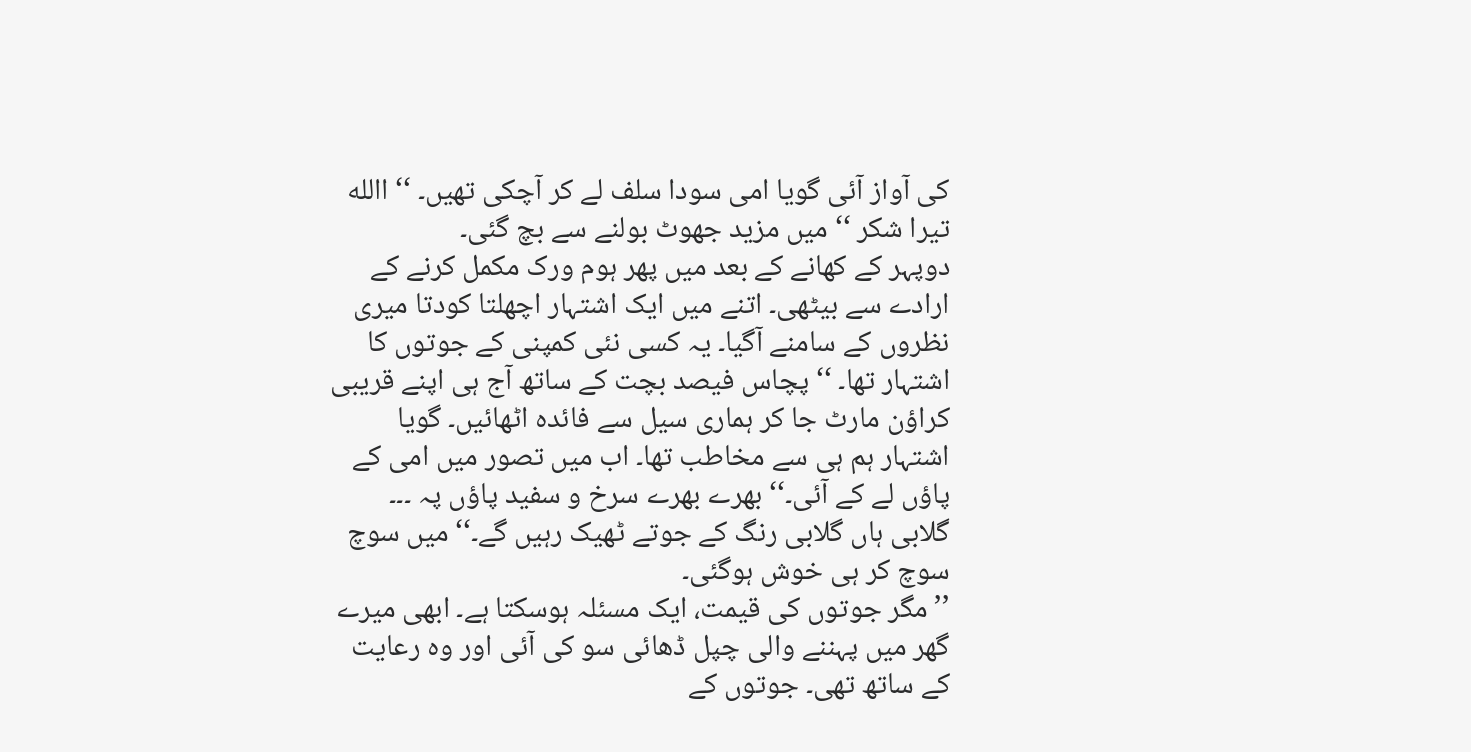کی آواز آئی گویا امی سودا سلف لے کر آچکی تھیں۔ ‘‘ االله تیرا شکر ‘‘ میں مزید جھوٹ بولنے سے بچ گئی۔
دوپہر کے کھانے کے بعد میں پھر ہوم ورک مکمل کرنے کے ارادے سے بیٹھی۔ اتنے میں ایک اشتہار اچھلتا کودتا میری نظروں کے سامنے آگیا۔ یہ کسی نئی کمپنی کے جوتوں کا اشتہار تھا۔ ‘‘ پچاس فیصد بچت کے ساتھ آج ہی اپنے قریبی کراؤن مارٹ جا کر ہماری سیل سے فائدہ اٹھائیں۔ گویا اشتہار ہم ہی سے مخاطب تھا۔ اب میں تصور میں امی کے پاؤں لے کے آئی۔‘‘ بھرے بھرے سرخ و سفید پاؤں پہ ۔۔۔ گلابی ہاں گلابی رنگ کے جوتے ٹھیک رہیں گے۔‘‘ میں سوچ سوچ کر ہی خوش ہوگئی۔
’’مگر جوتوں کی قیمت، ایک مسئلہ ہوسکتا ہے۔ ابھی میرے گھر میں پہننے والی چپل ڈھائی سو کی آئی اور وہ رعایت کے ساتھ تھی۔ جوتوں کے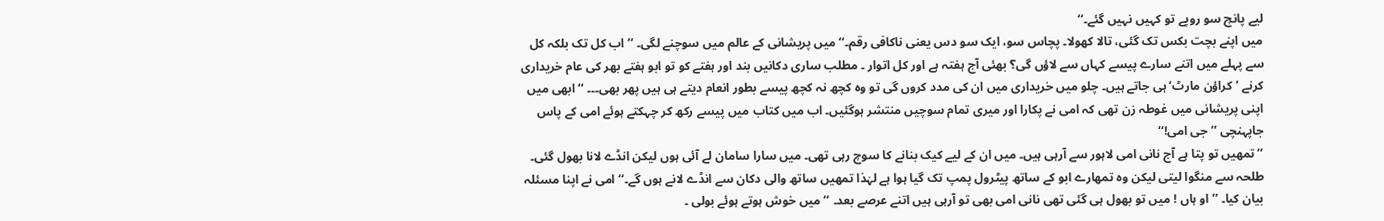لیے پانچ سو روپے تو کہیں نہیں گئے۔‘‘
میں اپنے بچت بکس تک گئی، تالا کھولا۔ پچاس سو، ایک سو دس یعنی ناکافی رقم۔‘‘ میں پریشانی کے عالم میں سوچنے لگی۔ ’’ اب کل تک بلکہ کل سے پہلے میں اتنے سارے پیسے کہاں سے لاؤں گی؟ بھئی آج ہفتہ ہے اور کل اتوار ۔ مطلب ساری دکانیں بند اور ہفتے کو تو ابو ہفتے بھر کی عام خریداری کرنے ’کراؤن مارٹ‘ ہی جاتے ہیں۔ چلو میں خریداری میں ان کی مدد کروں گی تو وہ کچھ نہ کچھ پیسے بطور انعام دیتے ہی ہیں پھر بھی۔۔۔ ‘‘ ابھی میں اپنی پریشانی میں غوطہ زن تھی کہ امی نے پکارا اور میری تمام سوچیں منتشر ہوگئیں۔ اب میں کتاب میں پیسے رکھ کر چہکتے ہوئے امی کے پاس جاپہنچی ’’ جی امی!‘‘
’’تمھیں تو پتا ہے آج نانی امی لاہور سے آرہی ہیں۔ میں ان کے لیے کیک بنانے کا سوچ رہی تھی۔ میں سارا سامان لے آئی ہوں لیکن انڈے لانا بھول گئی۔ طلحہ سے منگوا لیتی لیکن وہ تمھارے ابو کے ساتھ پیٹرول پمپ تک گیا ہوا ہے لہٰذا تمھیں ساتھ والی دکان سے انڈے لانے ہوں گے۔‘‘ امی نے اپنا مسئلہ بیان کیا۔ ’’او ہاں ! میں تو بھول ہی گئی تھی نانی امی بھی تو آرہی ہیں اتنے عرصے بعد۔ ‘‘ میں خوش ہوتے ہوئے بولی ۔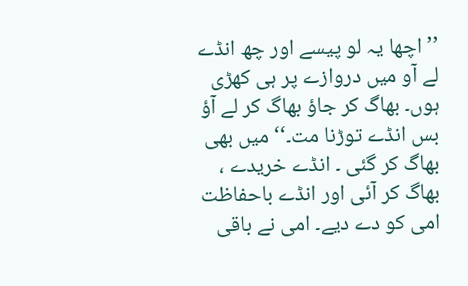’’اچھا یہ لو پیسے اور چھ انڈے لے آو میں دروازے پر ہی کھڑی ہوں۔ بھاگ کر جاؤ بھاگ کر لے آؤ بس انڈے توڑنا مت۔‘‘ میں بھی بھاگ کر گئی ۔ انڈے خریدے ، بھاگ کر آئی اور انڈے باحفاظت امی کو دے دیے۔ امی نے باقی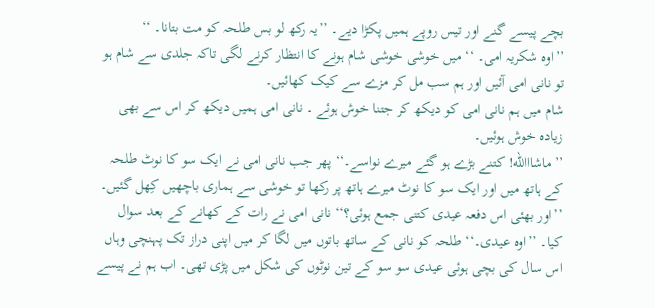بچے پیسے گنے اور تیس روپے ہمیں پکڑا دیے۔ ’’یہ رکھ لو بس طلحہ کو مت بتانا۔ ‘‘
’’اوہ شکریہ امی۔ ‘‘ میں خوشی خوشی شام ہونے کا انتظار کرنے لگی تاکہ جلدی سے شام ہو تو نانی امی آئیں اور ہم سب مل کر مزے سے کیک کھائیں۔
شام میں ہم نانی امی کو دیکھ کر جتنا خوش ہوئے ۔ نانی امی ہمیں دیکھ کر اس سے بھی زیادہ خوش ہوئیں۔
’’ماشااالله! کتنے بڑے ہو گئے میرے نواسے۔‘‘ پھر جب نانی امی نے ایک سو کا نوٹ طلحہ کے ہاتھ میں اور ایک سو کا نوٹ میرے ہاتھ پر رکھا تو خوشی سے ہماری باچھیں کِھل گئیں۔
’’اور بھئی اس دفعہ عیدی کتنی جمع ہوئی؟‘‘ نانی امی نے رات کے کھانے کے بعد سوال کیا۔ ’’اوہ عیدی۔‘‘ طلحہ کو نانی کے ساتھ باتوں میں لگا کر میں اپنی دراز تک پہنچی وہاں اس سال کی بچی ہوئی عیدی سو سو کے تین نوٹوں کی شکل میں پڑی تھی۔ اب ہم نے پیسے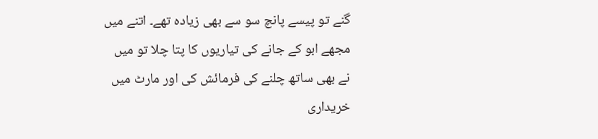گنے تو پیسے پانچ سو سے بھی زیادہ تھے۔ اتنے میں مجھے ابو کے جانے کی تیاریوں کا پتا چلا تو میں نے بھی ساتھ چلنے کی فرمائش کی اور مارٹ میں خریداری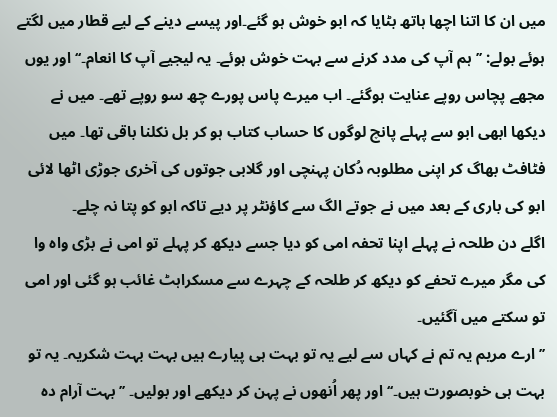میں ان کا اتنا اچھا ہاتھ بٹایا کہ ابو خوش ہو گئے۔اور پیسے دینے کے لیے قطار میں لگتے ہوئے بولے: ’’ ہم آپ کی مدد کرنے سے بہت خوش ہوئے۔ یہ لیجیے آپ کا انعام۔‘‘ اور یوں مجھے پچاس روپے عنایت ہوگئے۔ اب میرے پاس پورے چھ سو روپے تھے۔ میں نے دیکھا ابھی ابو سے پہلے پانچ لوگوں کا حساب کتاب ہو کر بل نکلنا باقی تھا۔ میں فٹافٹ بھاگ کر اپنی مطلوبہ دُکان پہنچی اور گلابی جوتوں کی آخری جوڑی اٹھا لائی ابو کی باری کے بعد میں نے جوتے الگ سے کاؤنٹر پر دیے تاکہ ابو کو پتا نہ چلے۔
اگلے دن طلحہ نے پہلے اپنا تحفہ امی کو دیا جسے دیکھ کر پہلے تو امی نے بڑی واہ وا کی مگر میرے تحفے کو دیکھ کر طلحہ کے چہرے سے مسکراہٹ غائب ہو گئی اور امی تو سکتے میں آگئیں۔
’’ارے مریم یہ تم نے کہاں سے لیے یہ تو بہت ہی پیارے ہیں بہت بہت شکریہ۔ یہ تو بہت ہی خوبصورت ہیں۔‘‘ اور پھر اُنھوں نے پہن کر دیکھے اور بولیں۔ ’’بہت آرام دہ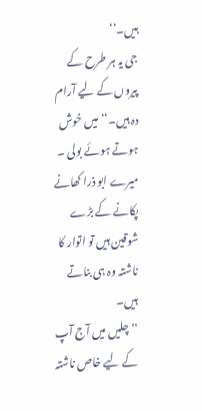ہیں۔‘‘
جی یہ ہر طرح کے پیروں کے لیے آرام دہ ہیں۔‘‘ میں خوش ہوتے ہوئے بولی ۔ میرے ابو ذرا کھانے پکانے کے بڑے شوقین ہیں تو اتوار کا ناشتہ وہ ہی بناتے ہیں۔
’’چلیں میں آج آپ کے لیے خاص ناشتہ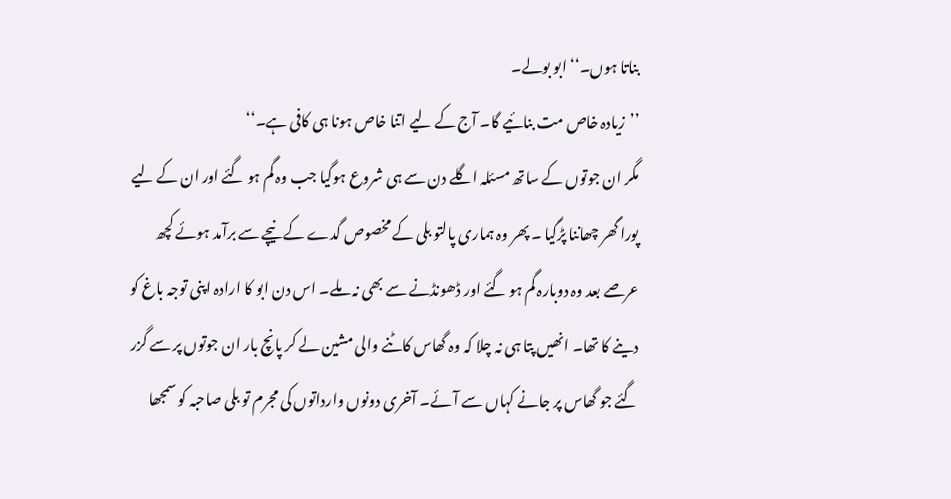بناتا ہوں۔‘‘ ابو بولے۔
’’زیادہ خاص مت بنائیے گا۔ آج کے لیے اتنا خاص ہونا ہی کافی ہے۔‘‘
مگر ان جوتوں کے ساتھ مسئلہ اگلے دن سے ہی شروع ہوگیا جب وہ گم ہو گئے اور ان کے لیے پورا گھر چھاننا پڑگیا ۔ پھر وہ ہماری پالتو بلی کے مخصوص گدے کے نیچے سے برآمد ہوئے کچھ عرصے بعد وہ دوبارہ گم ہو گئے اور ڈھونڈنے سے بھی نہ ملے۔ اس دن ابو کا ارادہ اپنی توجہ باغ کو دینے کا تھا۔ انھیں پتا ہی نہ چلا کہ وہ گھاس کاٹنے والی مشین لے کر پانچ بار ان جوتوں پر سے گزر گئے جو گھاس پر جانے کہاں سے آئے۔ آخری دونوں وارداتوں کی مجرم تو بلی صاحبہ کو سمجھا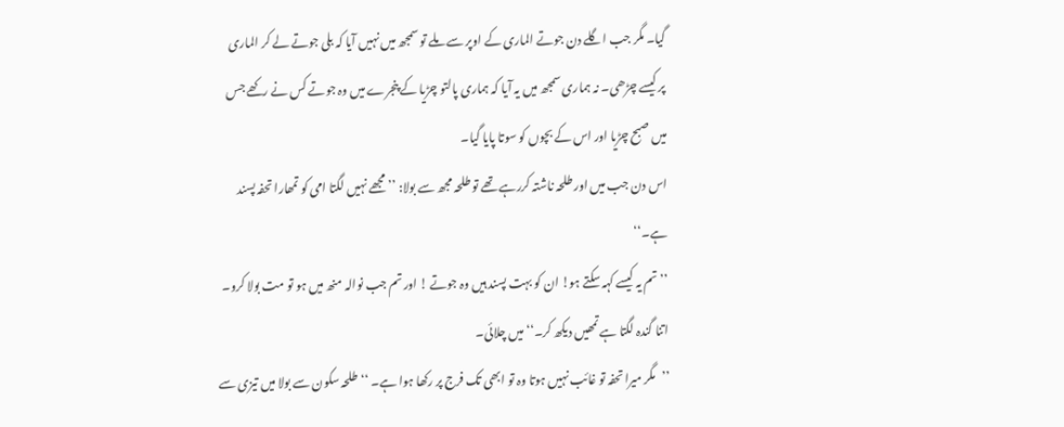گیا۔ مگر جب اگلے دن جوتے الماری کے اوپر سے ملے تو سمجھ میں نہیں آیا کہ بلی جوتے لے کر الماری پر کیسے چڑھی۔ نہ ہماری سمجھ میں یہ آیا کہ ہماری پالتو چڑیا کے پنجرے میں وہ جوتے کس نے رکھے جس میں صبح چڑیا اور اس کے بچوں کو سوتا پایا گیا۔
اس دن جب میں اور طلحہ ناشتہ کررہے تھے تو طلحہ مجھ سے بولا: ’’ مجھے نہیں لگتا امی کو تمھارا تحفہ پسند ہے۔‘‘
’’تم یہ کیسے کہہ سکتے ہو! ان کو بہت پسند ہیں وہ جوتے ! اور تم جب نوالہ منھ میں ہو تو مت بولا کرو۔ اتنا گندہ لگتا ہے تمھیں دیکھ کر۔‘‘ میں چلائی۔
’’مگر میرا تحفہ تو غائب نہیں ہوتا وہ تو ابھی تک فرج پر رکھا ہوا ہے۔ ‘‘ طلحہ سکون سے بولا میں تیزی سے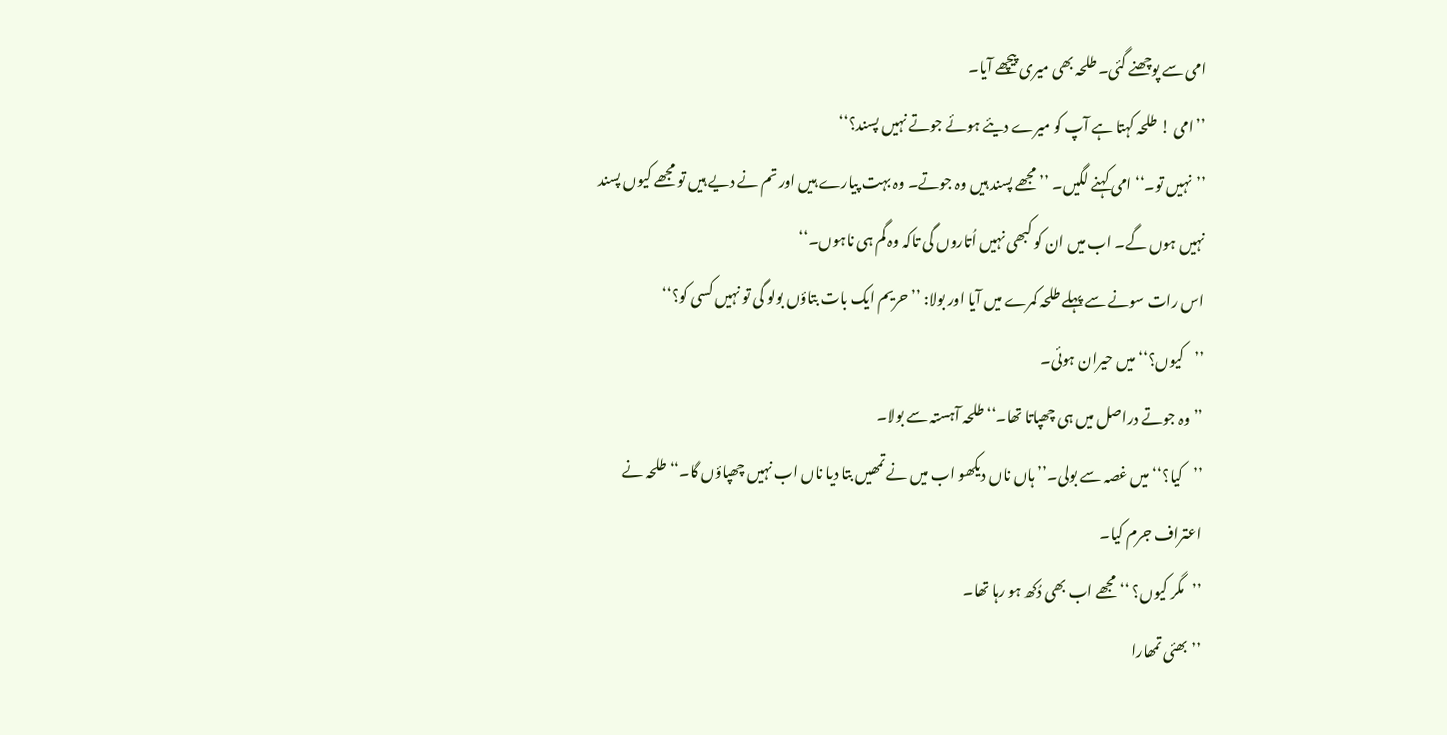امی سے پوچھنے گئی۔ طلحہ بھی میری پیچھے آیا۔
’’امی ! طلحہ کہتا ہے آپ کو میرے دیئے ہوئے جوتے نہیں پسند؟‘‘
’’نہیں تو۔‘‘ امی کہنے لگیں۔ ’’ مجھے پسند ہیں وہ جوتے۔ وہ بہت پیارے ہیں اور تم نے دیے ہیں تو مجھے کیوں پسند نہیں ہوں گے۔ اب میں ان کو کبھی نہیں اُتاروں گی تاکہ وہ گم ہی ناہوں۔‘‘
اس رات سونے سے پہلے طلحہ کمرے میں آیا اور بولا: ’’حریم ایک بات بتاؤں بولو گی تو نہیں کسی کو؟‘‘
’’کیوں؟‘‘ میں حیران ہوئی۔
’’وہ جوتے دراصل میں ہی چھپاتا تھا۔‘‘طلحہ آہستہ سے بولا۔
’’کیا؟‘‘ میں غصہ سے بولی۔’’ ہاں ناں دیکھو اب میں نے تمھیں بتا دیا ناں اب نہیں چھپاؤں گا۔‘‘ طلحہ نے اعتراف جرم کیا۔
’’مگر کیوں؟ ‘‘ مجھے اب بھی دُکھ ہو رہا تھا۔
’’ بھئی تمھارا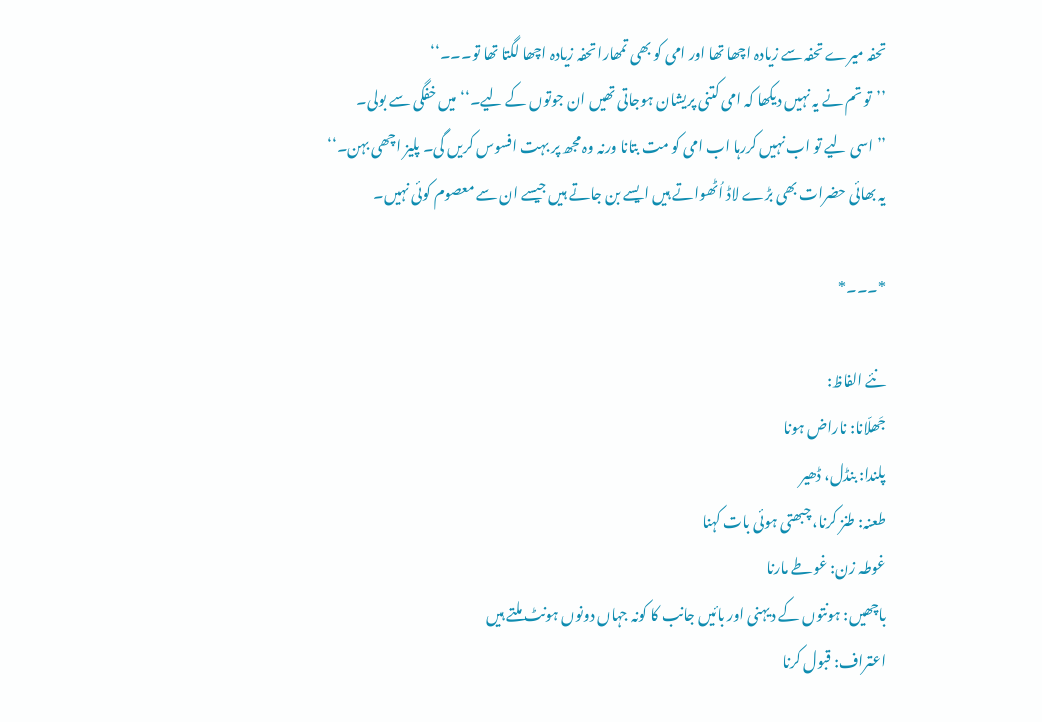تحفہ میرے تحفہ سے زیادہ اچھا تھا اور امی کو بھی تمھارا تحفہ زیادہ اچھا لگتا تھا تو۔۔۔‘‘
’’تو تم نے یہ نہیں دیکھا کہ امی کتنی پریشان ہوجاتی تھیں ان جوتوں کے لیے۔‘‘ میں خفگی سے بولی۔
’’اسی لیے تو اب نہیں کررہا اب امی کو مت بتانا ورنہ وہ مجھ پر بہت افسوس کریں گی۔ پلیز اچھی بہن۔‘‘
یہ بھائی حضرات بھی بڑے لاڈ اُٹھواتے ہیں ایسے بن جاتے ہیں جیسے ان سے معصوم کوئی نہیں۔

*۔۔۔*

نئے الفاظ:
جَھلّانا: ناراض ہونا
پلندا: بنڈل، ڈھیر
طعنہ: طنز کرنا، چبھتی ہوئی بات کہنا
غوطہ زن: غوطے مارنا
باچھیں: ہونتوں کے دیہنی اور بائیں جانب کا کونہ جہاں دونوں ہونٹ ملتے ہیں
اعتراف: قبول کرنا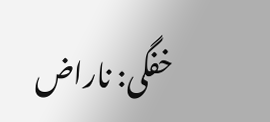خفگی: ناراض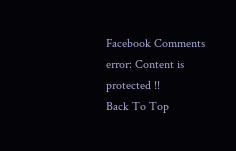Facebook Comments
error: Content is protected !!
Back To Top